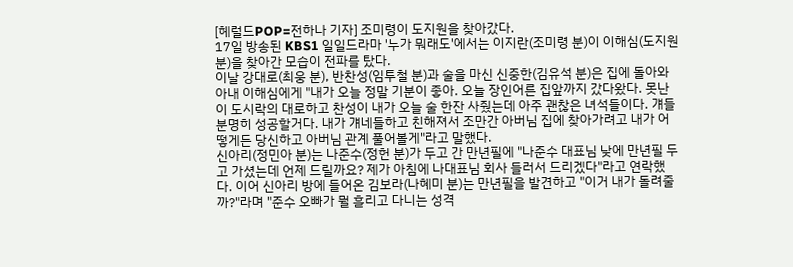[헤럴드POP=전하나 기자] 조미령이 도지원을 찾아갔다.
17일 방송된 KBS1 일일드라마 '누가 뭐래도'에서는 이지란(조미령 분)이 이해심(도지원 분)을 찾아간 모습이 전파를 탔다.
이날 강대로(최웅 분), 반찬성(임투철 분)과 술을 마신 신중한(김유석 분)은 집에 돌아와 아내 이해심에게 "내가 오늘 정말 기분이 좋아. 오늘 장인어른 집앞까지 갔다왔다. 못난이 도시락의 대로하고 찬성이 내가 오늘 술 한잔 사줬는데 아주 괜찮은 녀석들이다. 걔들 분명히 성공할거다. 내가 걔네들하고 친해져서 조만간 아버님 집에 찾아가려고 내가 어떻게든 당신하고 아버님 관계 풀어볼게"라고 말했다.
신아리(정민아 분)는 나준수(정헌 분)가 두고 간 만년필에 "나준수 대표님 낮에 만년필 두고 가셨는데 언제 드릴까요? 제가 아침에 나대표님 회사 들러서 드리겠다"라고 연락했다. 이어 신아리 방에 들어온 김보라(나혜미 분)는 만년필을 발견하고 "이거 내가 돌려줄까?"라며 "준수 오빠가 뭘 흘리고 다니는 성격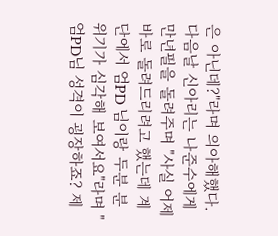은 아닌데?"라며 의아해했다.
다음날 신아리는 나준수에게 만년필을 돌려주며 "사실 어제 바로 돌려드리려고 했는데 계단에서 엄PD 님이랑 두분 분위기가 심각해 보여서요"라며 "엄PD님 성격이 굉장하죠? 제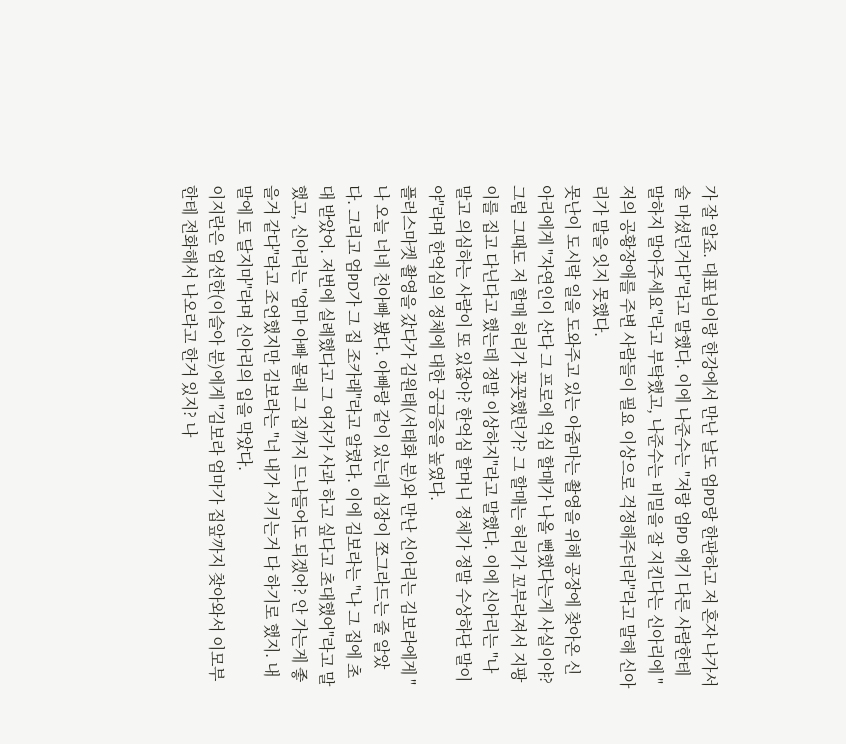가 잘 알죠. 대표님이랑 한강에서 만난 날도 엄PD랑 한판하고 저 혼자 나가서 술 마셨던거다"라고 말했다. 이에 나준수는 "저랑 엄PD 얘기 다른 사람한테 말하지 말아주세요"라고 부탁했고, 나준수는 비밀을 잘 지킨다는 신아리에 "저의 공황장애를 주변 사람들이 필요 이상으로 걱정해주더라"라고 말해 신아리가 말을 잇지 못했다.
못난이 도시락 일을 도와주고 있는 아줌마는 촬영을 위해 공장에 찾아온 신아리에게 "자연인이 산다 그 프로에 억심 할매가 나올 뻔했다는게 사실이야? 그럼 그때도 저 할매 허리가 꼿꼿했던가? 그 할매는 허리가 꼬부라져서 지팡이를 집고 다닌다고 했는데 정말 이상하지"라고 말했다. 이에 신아리는 "나 말고 의심하는 사람이 또 있잖아? 한억심 할머니 정체가 정말 수상하단 말이야"라며 한억심의 정체에 대한 궁금증을 높였다.
플러스마켓 촬영을 갔다가 김원태(서태화 분)와 만난 신아리는 김보라에게 "나 오늘 너네 친아빠 봤다. 아빠랑 같이 있는데 심장이 쪼그라드는 줄 알았다. 그리고 엄PD가 그 집 조카래"라고 알렸다. 이에 김보라는 "나 그 집에 초대 받았어. 저번에 실례했다고 그 여자가 사과 하고 싶다고 초대했어"라고 말했고, 신아리는 "엄마 아빠 몰래 그 집까지 드나들어도 되겠어? 안 가는게 좋을거 같다"라고 조언했지만 김보라는 "너 내가 시키는거 다 하기로 했지. 내 말에 토 달지마"라며 신아리의 입을 막았다.
이지란은 엄선한(이슬아 분)에게 "김보라 엄마가 집앞까지 찾아와서 이모부한테 전화해서 나오라고 한거 있지? 나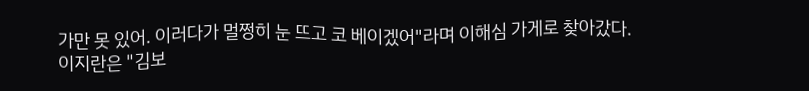가만 못 있어. 이러다가 멀쩡히 눈 뜨고 코 베이겠어"라며 이해심 가게로 찾아갔다. 이지란은 "김보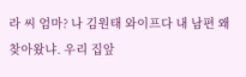라 씨 엄마? 나 김원태 와이프다 내 남편 왜 찾아왔냐. 우리 집앞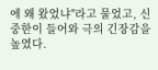에 왜 왔었냐"라고 물었고, 신중한이 들어와 극의 긴장감을 높였다.